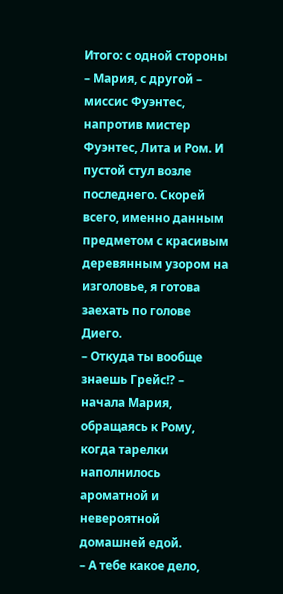Итого: с одной стороны – Мария, с другой – миссис Фуэнтес, напротив мистер Фуэнтес, Лита и Ром. И пустой стул возле последнего. Скорей всего, именно данным предметом с красивым деревянным узором на изголовье, я готова заехать по голове Диего.
– Откуда ты вообще знаешь Грейс!? – начала Мария, обращаясь к Рому, когда тарелки наполнилось ароматной и невероятной домашней едой.
– А тебе какое дело,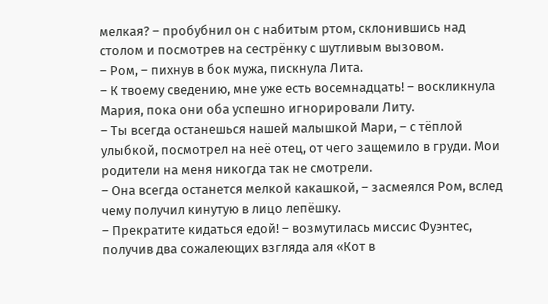мелкая? – пробубнил он с набитым ртом, склонившись над столом и посмотрев на сестрёнку с шутливым вызовом.
– Ром, – пихнув в бок мужа, пискнула Лита.
– К твоему сведению, мне уже есть восемнадцать! – воскликнула Мария, пока они оба успешно игнорировали Литу.
– Ты всегда останешься нашей малышкой Мари, – с тёплой улыбкой, посмотрел на неё отец, от чего защемило в груди. Мои родители на меня никогда так не смотрели.
– Она всегда останется мелкой какашкой, – засмеялся Ром, вслед чему получил кинутую в лицо лепёшку.
– Прекратите кидаться едой! – возмутилась миссис Фуэнтес, получив два сожалеющих взгляда аля «Кот в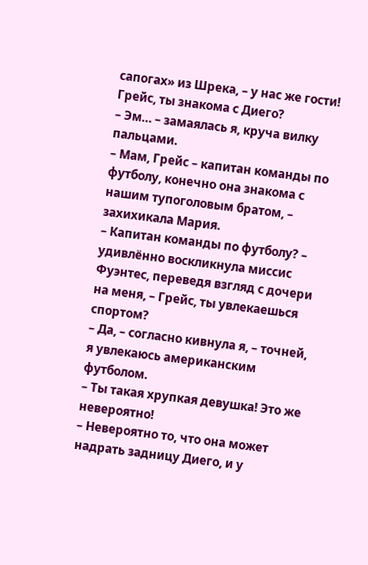сапогах» из Шрека, – у нас же гости! Грейс, ты знакома с Диего?
– Эм… – замаялась я, круча вилку пальцами.
– Мам, Грейс – капитан команды по футболу, конечно она знакома с нашим тупоголовым братом, – захихикала Мария.
– Капитан команды по футболу? – удивлённо воскликнула миссис Фуэнтес, переведя взгляд с дочери на меня, – Грейс, ты увлекаешься спортом?
– Да, – согласно кивнула я, – точней, я увлекаюсь американским футболом.
– Ты такая хрупкая девушка! Это же невероятно!
– Невероятно то, что она может надрать задницу Диего, и у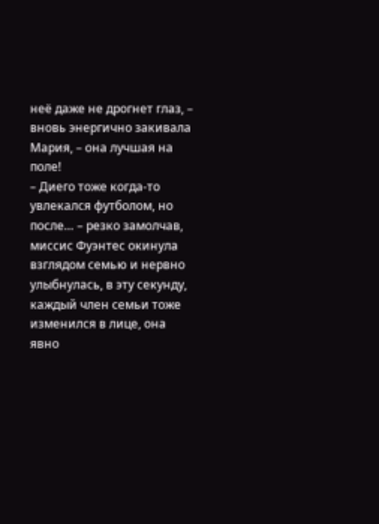неё даже не дрогнет глаз, – вновь энергично закивала Мария, – она лучшая на поле!
– Диего тоже когда-то увлекался футболом, но после… – резко замолчав, миссис Фуэнтес окинула взглядом семью и нервно улыбнулась, в эту секунду, каждый член семьи тоже изменился в лице, она явно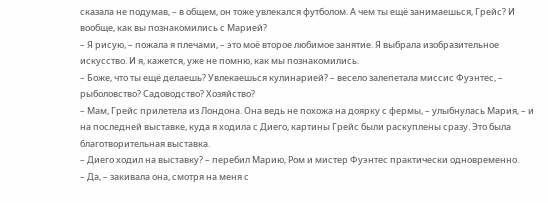сказала не подумав, – в общем, он тоже увлекался футболом. А чем ты ещё занимаешься, Грейс? И вообще, как вы познакомились с Марией?
– Я рисую, – пожала я плечами, – это моё второе любимое занятие. Я выбрала изобразительное искусство. И я, кажется, уже не помню, как мы познакомились.
– Боже, что ты ещё делаешь? Увлекаешься кулинарией? – весело залепетала миссис Фуэнтес, – рыболовство? Садоводство? Хозяйство?
– Мам, Грейс прилетела из Лондона. Она ведь не похожа на доярку с фермы, – улыбнулась Мария, – и на последней выставке, куда я ходила с Диего, картины Грейс были раскуплены сразу. Это была благотворительная выставка.
– Диего ходил на выставку? – перебил Марию, Ром и мистер Фуэнтес практически одновременно.
– Да, – закивала она, смотря на меня с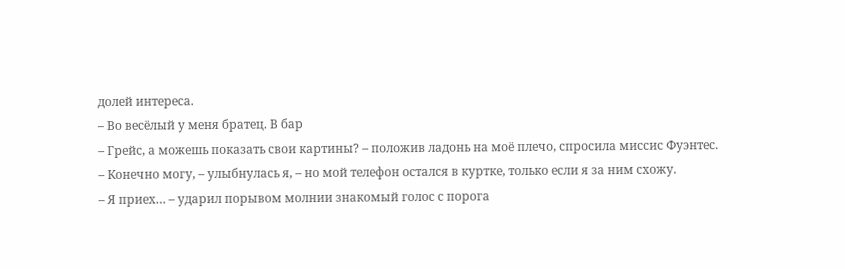долей интереса.
– Во весёлый у меня братец. В бар
– Грейс, а можешь показать свои картины? – положив ладонь на моё плечо, спросила миссис Фуэнтес.
– Конечно могу, – улыбнулась я, – но мой телефон остался в куртке, только если я за ним схожу.
– Я приех… – ударил порывом молнии знакомый голос с порога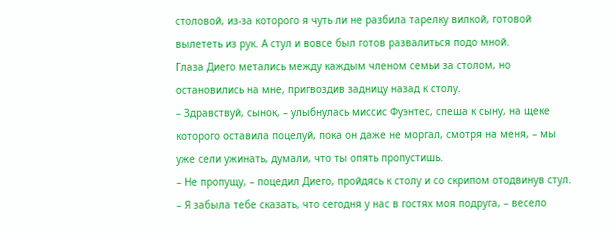столовой, из-за которого я чуть ли не разбила тарелку вилкой, готовой вылететь из рук. А стул и вовсе был готов развалиться подо мной.
Глаза Диего метались между каждым членом семьи за столом, но остановились на мне, пригвоздив задницу назад к столу.
– Здравствуй, сынок, – улыбнулась миссис Фуэнтес, спеша к сыну, на щеке которого оставила поцелуй, пока он даже не моргал, смотря на меня, – мы уже сели ужинать, думали, что ты опять пропустишь.
– Не пропущу, – поцедил Диего, пройдясь к столу и со скрипом отодвинув стул.
– Я забыла тебе сказать, что сегодня у нас в гостях моя подруга, – весело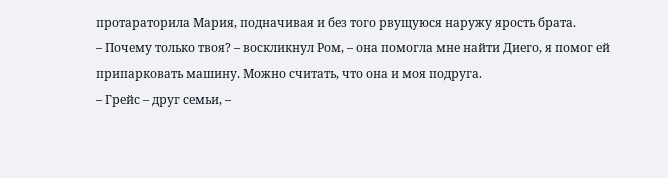протараторила Мария, подначивая и без того рвущуюся наружу ярость брата.
– Почему только твоя? – воскликнул Ром, – она помогла мне найти Диего, я помог ей припарковать машину. Можно считать, что она и моя подруга.
– Грейс – друг семьи, –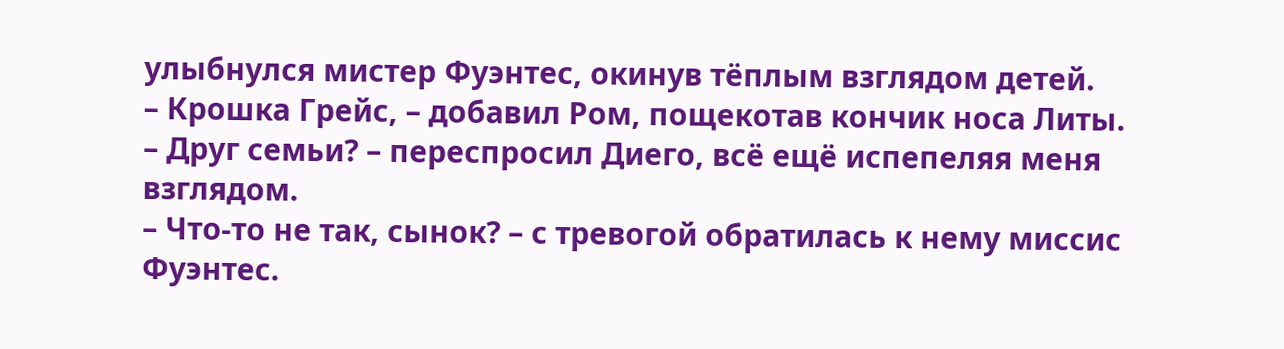улыбнулся мистер Фуэнтес, окинув тёплым взглядом детей.
– Крошка Грейс, – добавил Ром, пощекотав кончик носа Литы.
– Друг семьи? – переспросил Диего, всё ещё испепеляя меня взглядом.
– Что-то не так, сынок? – с тревогой обратилась к нему миссис Фуэнтес.